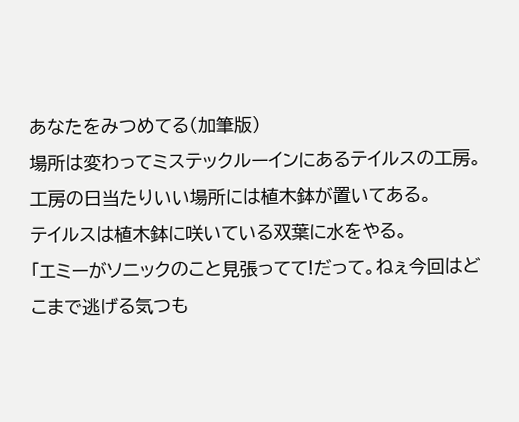あなたをみつめてる(加筆版)
場所は変わってミステックルーインにあるテイルスの工房。工房の日当たりいい場所には植木鉢が置いてある。
テイルスは植木鉢に咲いている双葉に水をやる。
「エミーがソニックのこと見張ってて!だって。ねぇ今回はどこまで逃げる気つも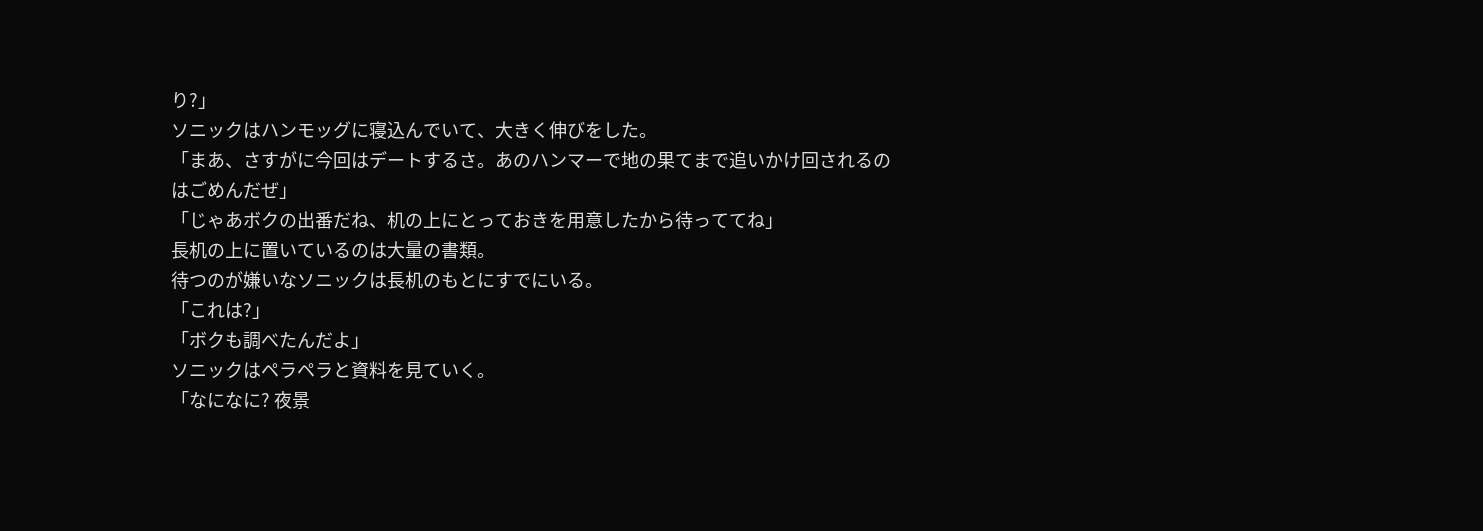り?」
ソニックはハンモッグに寝込んでいて、大きく伸びをした。
「まあ、さすがに今回はデートするさ。あのハンマーで地の果てまで追いかけ回されるのはごめんだぜ」
「じゃあボクの出番だね、机の上にとっておきを用意したから待っててね」
長机の上に置いているのは大量の書類。
待つのが嫌いなソニックは長机のもとにすでにいる。
「これは?」
「ボクも調べたんだよ」
ソニックはペラペラと資料を見ていく。
「なになに? 夜景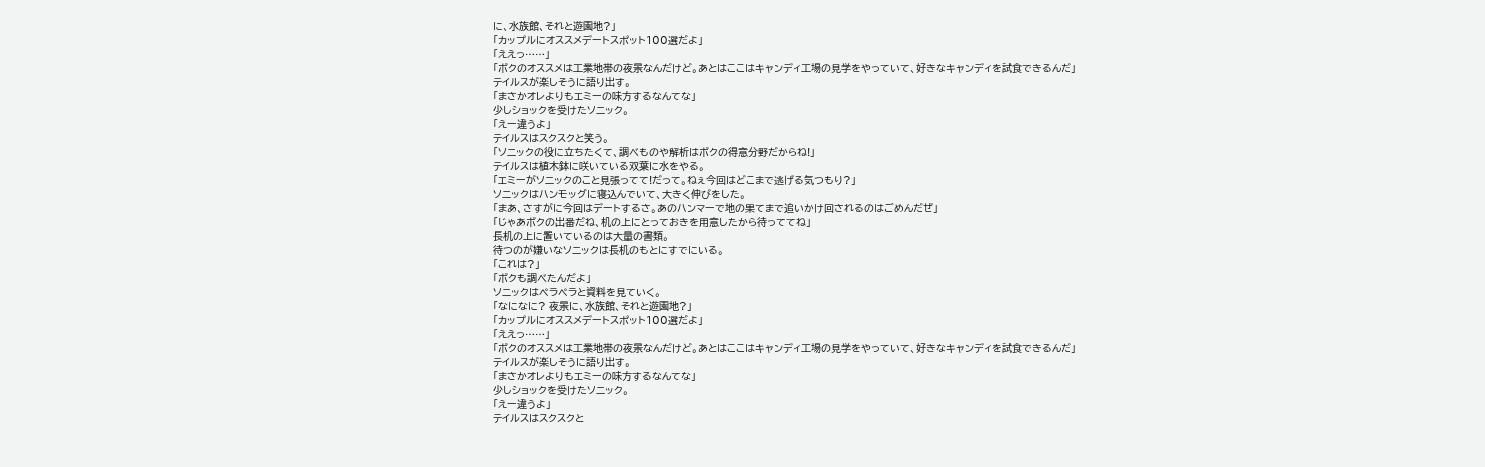に、水族館、それと遊園地?」
「カップルにオススメデートスポット100選だよ」
「ええっ……」
「ボクのオススメは工業地帯の夜景なんだけど。あとはここはキャンディ工場の見学をやっていて、好きなキャンディを試食できるんだ」
テイルスが楽しそうに語り出す。
「まさかオレよりもエミーの味方するなんてな」
少しショックを受けたソニック。
「えー違うよ」
テイルスはスクスクと笑う。
「ソニックの役に立ちたくて、調べものや解析はボクの得意分野だからね!」
テイルスは植木鉢に咲いている双葉に水をやる。
「エミーがソニックのこと見張ってて!だって。ねぇ今回はどこまで逃げる気つもり?」
ソニックはハンモッグに寝込んでいて、大きく伸びをした。
「まあ、さすがに今回はデートするさ。あのハンマーで地の果てまで追いかけ回されるのはごめんだぜ」
「じゃあボクの出番だね、机の上にとっておきを用意したから待っててね」
長机の上に置いているのは大量の書類。
待つのが嫌いなソニックは長机のもとにすでにいる。
「これは?」
「ボクも調べたんだよ」
ソニックはペラペラと資料を見ていく。
「なになに? 夜景に、水族館、それと遊園地?」
「カップルにオススメデートスポット100選だよ」
「ええっ……」
「ボクのオススメは工業地帯の夜景なんだけど。あとはここはキャンディ工場の見学をやっていて、好きなキャンディを試食できるんだ」
テイルスが楽しそうに語り出す。
「まさかオレよりもエミーの味方するなんてな」
少しショックを受けたソニック。
「えー違うよ」
テイルスはスクスクと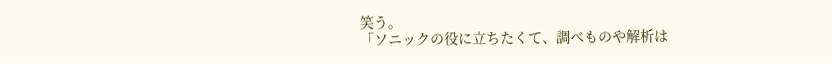笑う。
「ソニックの役に立ちたくて、調べものや解析は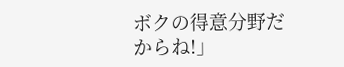ボクの得意分野だからね!」